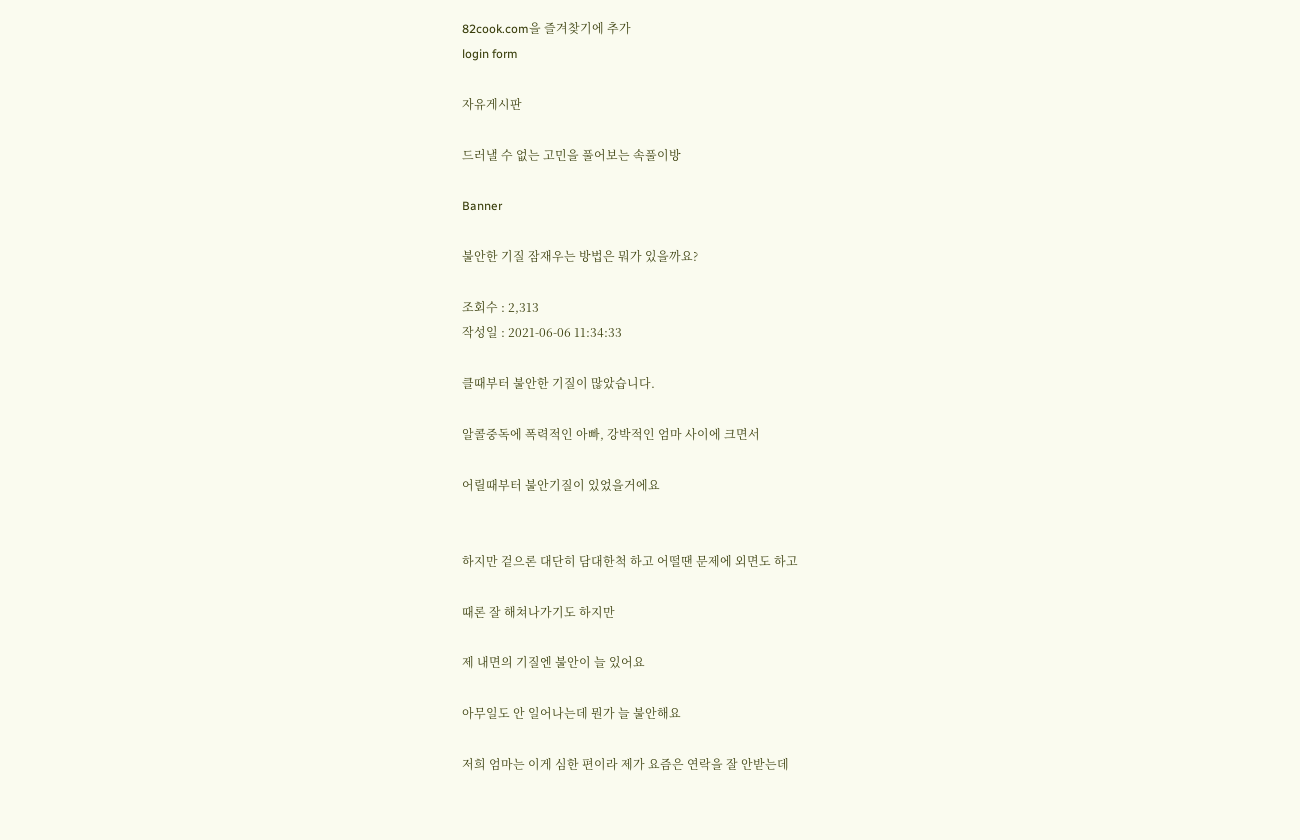82cook.com을 즐겨찾기에 추가
login form

자유게시판

드러낼 수 없는 고민을 풀어보는 속풀이방

Banner

불안한 기질 잠재우는 방법은 뭐가 있을까요?

조회수 : 2,313
작성일 : 2021-06-06 11:34:33

클때부터 불안한 기질이 많았습니다.

알콜중독에 폭력적인 아빠, 강박적인 엄마 사이에 크면서

어릴때부터 불안기질이 있었을거에요


하지만 겉으론 대단히 담대한척 하고 어떨땐 문제에 외면도 하고

때론 잘 해쳐나가기도 하지만

제 내면의 기질엔 불안이 늘 있어요

아무일도 안 일어나는데 뭔가 늘 불안해요

저희 엄마는 이게 심한 편이라 제가 요즘은 연락을 잘 안받는데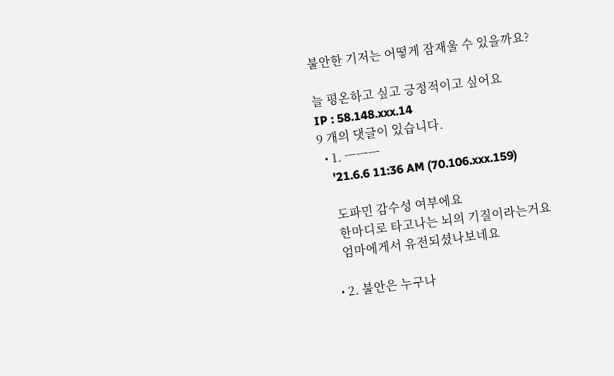불안한 기저는 어떻게 잠재울 수 있을까요?

늘 평온하고 싶고 긍정적이고 싶어요
IP : 58.148.xxx.14
9 개의 댓글이 있습니다.
  • 1. ㅡㅡㅡ
    '21.6.6 11:36 AM (70.106.xxx.159)

    도파민 감수성 여부에요
    한마디로 타고나는 뇌의 기질이라는거요
    엄마에게서 유전되셨나보네요

  • 2. 불안은 누구나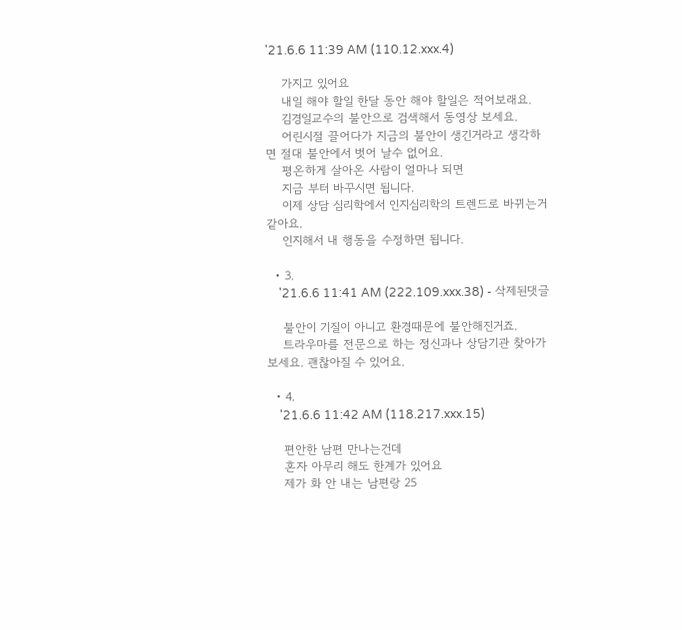'21.6.6 11:39 AM (110.12.xxx.4)

    가지고 있어요
    내일 해야 할일 한달 동안 해야 할일은 적어보래요.
    김경일교수의 불안으로 검색해서 동영상 보세요.
    어린시절 끌어다가 지금의 불안이 생긴거라고 생각하면 절대 불안에서 벗어 날수 없어요.
    평온하게 살아온 사람이 얼마나 되면
    지금 부터 바꾸시면 됩니다.
    이제 상담 심리학에서 인지심리학의 트렌드로 바뀌는거 같아요.
    인지해서 내 행동을 수정하면 됩니다.

  • 3.
    '21.6.6 11:41 AM (222.109.xxx.38) - 삭제된댓글

    불안이 기질이 아니고 환경때문에 불안해진거죠.
    트라우마를 전문으로 하는 정신과나 상담기관 찾아가보세요. 괜찮아질 수 있어요.

  • 4.
    '21.6.6 11:42 AM (118.217.xxx.15)

    편안한 남편 만나는건데
    혼자 아무리 해도 한계가 있어요
    제가 화 안 내는 남편랑 25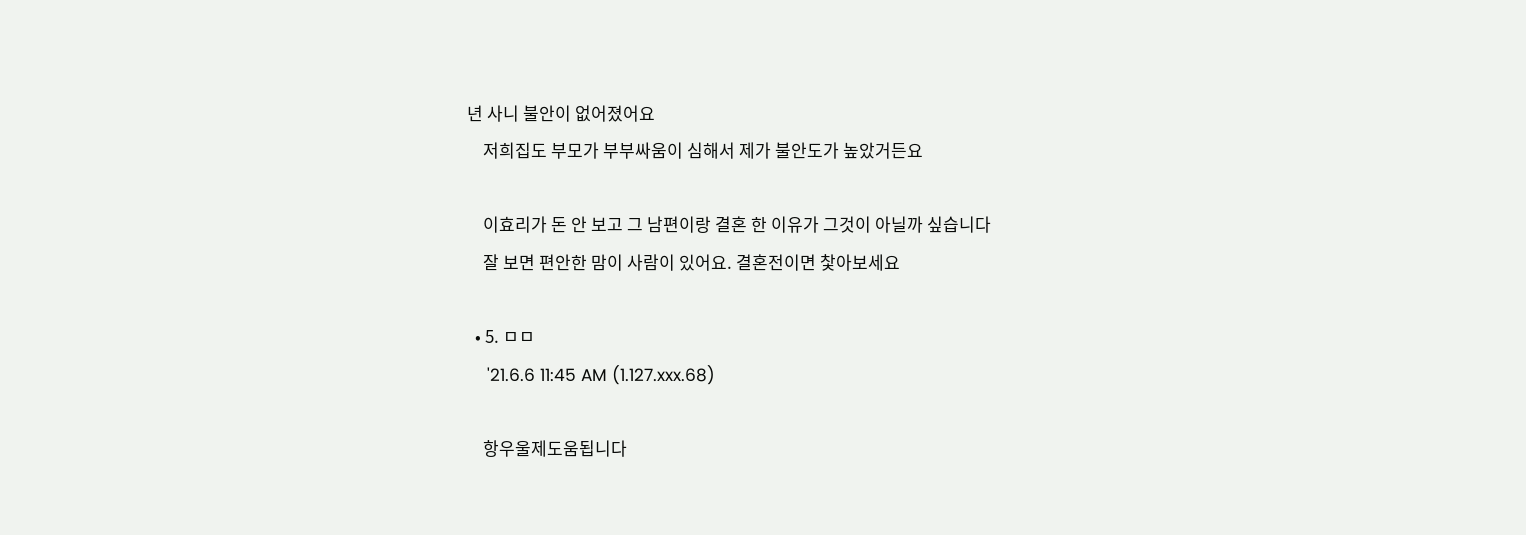년 사니 불안이 없어졌어요
    저희집도 부모가 부부싸움이 심해서 제가 불안도가 높았거든요

    이효리가 돈 안 보고 그 남편이랑 결혼 한 이유가 그것이 아닐까 싶습니다
    잘 보면 편안한 맘이 사람이 있어요. 결혼전이면 찿아보세요

  • 5. ㅁㅁ
    '21.6.6 11:45 AM (1.127.xxx.68)

    항우울제도움됩니다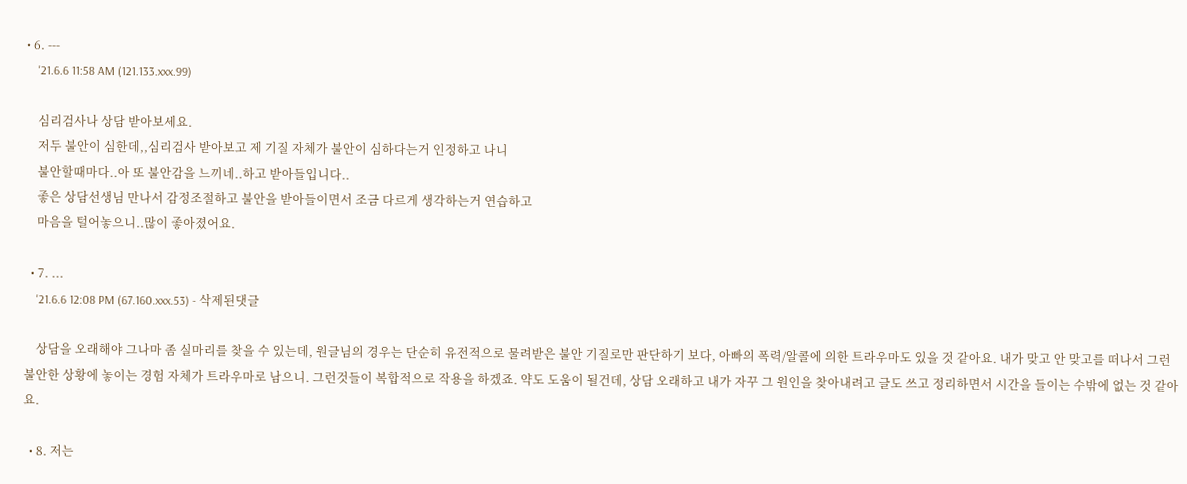• 6. ---
    '21.6.6 11:58 AM (121.133.xxx.99)

    심리검사나 상담 받아보세요.
    저두 불안이 심한데,,심리검사 받아보고 제 기질 자체가 불안이 심하다는거 인정하고 나니
    불안할때마다..아 또 불안감을 느끼네..하고 받아들입니다..
    좋은 상담선생님 만나서 감정조절하고 불안을 받아들이면서 조금 다르게 생각하는거 연습하고
    마음을 털어놓으니..많이 좋아졌어요.

  • 7. ...
    '21.6.6 12:08 PM (67.160.xxx.53) - 삭제된댓글

    상담을 오래해야 그나마 좀 실마리를 찾을 수 있는데, 원글님의 경우는 단순히 유전적으로 물려받은 불안 기질로만 판단하기 보다, 아빠의 폭력/알콜에 의한 트라우마도 있을 것 같아요. 내가 맞고 안 맞고를 떠나서 그런 불안한 상황에 놓이는 경험 자체가 트라우마로 남으니. 그런것들이 복합적으로 작용을 하겠죠. 약도 도움이 될건데, 상담 오래하고 내가 자꾸 그 원인을 찾아내려고 글도 쓰고 정리하면서 시간을 들이는 수밖에 없는 것 같아요.

  • 8. 저는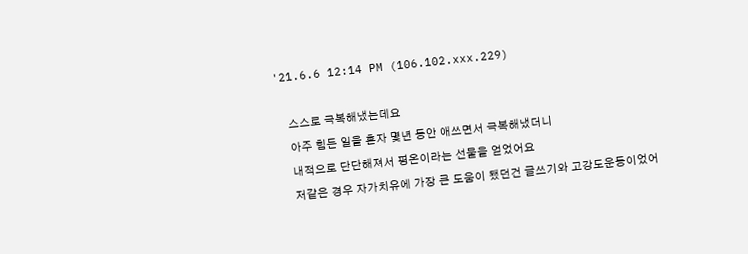'21.6.6 12:14 PM (106.102.xxx.229)

    스스로 극복해냈는데요
    아주 힘든 일을 혼자 몇년 동안 애쓰면서 극복해냈더니
    내적으로 단단해져서 평온이라는 선물을 얻었어요
    저같은 경우 자가치유에 가장 큰 도움이 됐던건 글쓰기와 고강도운동이었어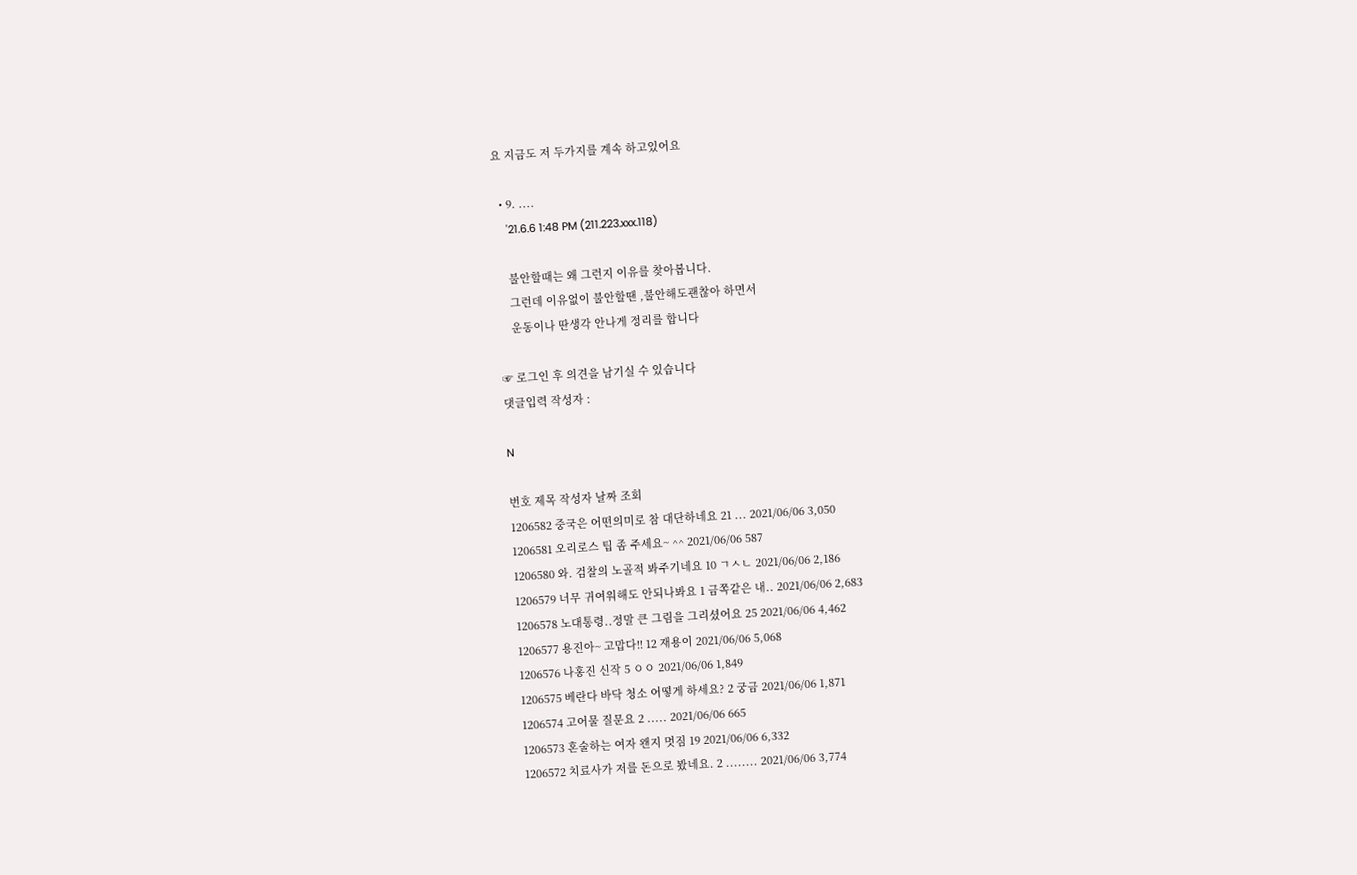요 지금도 저 두가지를 계속 하고있어요

  • 9. ....
    '21.6.6 1:48 PM (211.223.xxx.118)

    불안할때는 왜 그런지 이유를 찾아봅니다.
    그런데 이유없이 불안할땐 ,불안해도괜찮아 하면서
    운동이나 딴생각 안나게 정리를 합니다

☞ 로그인 후 의견을 남기실 수 있습니다
댓글입력 작성자 :

N

번호 제목 작성자 날짜 조회
1206582 중국은 어떤의미로 참 대단하네요 21 ... 2021/06/06 3,050
1206581 오리로스 팁 좀 주세요~ ^^ 2021/06/06 587
1206580 와. 검찰의 노골적 봐주기네요 10 ㄱㅅㄴ 2021/06/06 2,186
1206579 너무 귀여워해도 안되나봐요 1 금쪽같은 내.. 2021/06/06 2,683
1206578 노대통령..정말 큰 그림을 그리셨어요 25 2021/06/06 4,462
1206577 용진아~ 고맙다!! 12 재용이 2021/06/06 5,068
1206576 나홍진 신작 5 ㅇㅇ 2021/06/06 1,849
1206575 베란다 바닥 청소 어떻게 하세요? 2 궁금 2021/06/06 1,871
1206574 고어물 질문요 2 ..... 2021/06/06 665
1206573 혼술하는 여자 왠지 멋짐 19 2021/06/06 6,332
1206572 치료사가 저를 돈으로 봤네요. 2 ........ 2021/06/06 3,774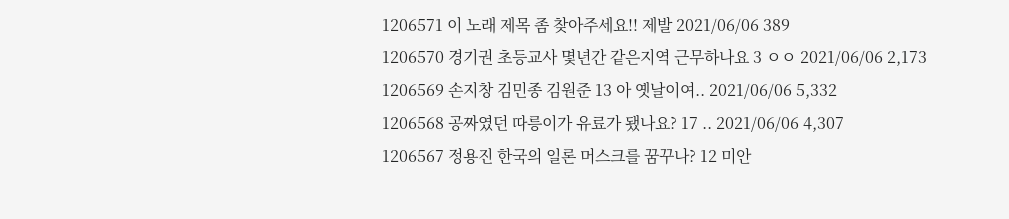1206571 이 노래 제목 좀 찾아주세요!! 제발 2021/06/06 389
1206570 경기권 초등교사 몇년간 같은지역 근무하나요 3 ㅇㅇ 2021/06/06 2,173
1206569 손지창 김민종 김원준 13 아 옛날이여.. 2021/06/06 5,332
1206568 공짜였던 따릉이가 유료가 됐나요? 17 .. 2021/06/06 4,307
1206567 정용진 한국의 일론 머스크를 꿈꾸나? 12 미안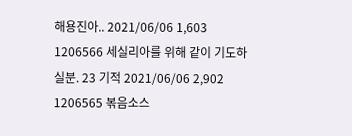해용진아.. 2021/06/06 1,603
1206566 세실리아를 위해 같이 기도하실분. 23 기적 2021/06/06 2,902
1206565 볶음소스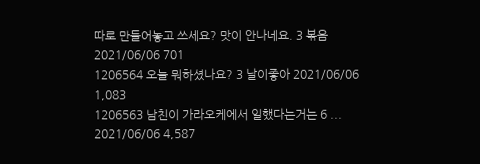따로 만들어놓고 쓰세요? 맛이 안나네요. 3 볶음 2021/06/06 701
1206564 오늘 뭐하셨나요? 3 날이좋아 2021/06/06 1,083
1206563 남친이 가라오케에서 일했다는거는 6 ... 2021/06/06 4,587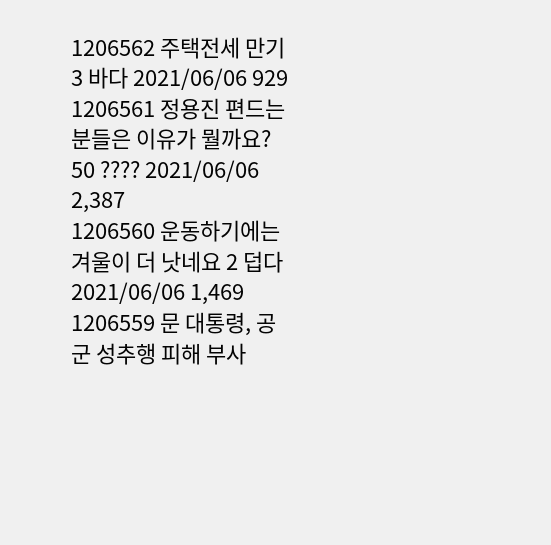1206562 주택전세 만기 3 바다 2021/06/06 929
1206561 정용진 편드는 분들은 이유가 뭘까요? 50 ???? 2021/06/06 2,387
1206560 운동하기에는 겨울이 더 낫네요 2 덥다 2021/06/06 1,469
1206559 문 대통령, 공군 성추행 피해 부사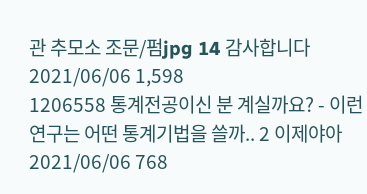관 추모소 조문/펌jpg 14 감사합니다 2021/06/06 1,598
1206558 통계전공이신 분 계실까요? - 이런 연구는 어떤 통계기법을 쓸까.. 2 이제야아 2021/06/06 768